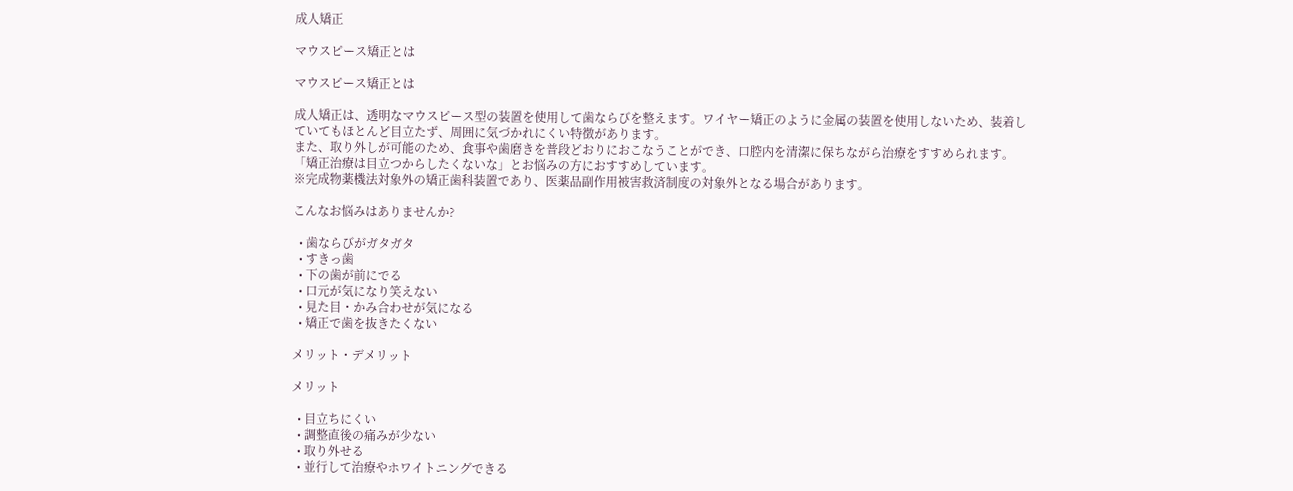成人矯正

マウスピース矯正とは

マウスピース矯正とは

成人矯正は、透明なマウスピース型の装置を使用して歯ならびを整えます。ワイヤー矯正のように金属の装置を使用しないため、装着していてもほとんど目立たず、周囲に気づかれにくい特徴があります。
また、取り外しが可能のため、食事や歯磨きを普段どおりにおこなうことができ、口腔内を清潔に保ちながら治療をすすめられます。
「矯正治療は目立つからしたくないな」とお悩みの方におすすめしています。
※完成物薬機法対象外の矯正歯科装置であり、医薬品副作用被害救済制度の対象外となる場合があります。

こんなお悩みはありませんか?

  • 歯ならびがガタガタ
  • すきっ歯
  • 下の歯が前にでる
  • 口元が気になり笑えない
  • 見た目・かみ合わせが気になる
  • 矯正で歯を抜きたくない

メリット・デメリット

メリット

  • 目立ちにくい
  • 調整直後の痛みが少ない
  • 取り外せる
  • 並行して治療やホワイトニングできる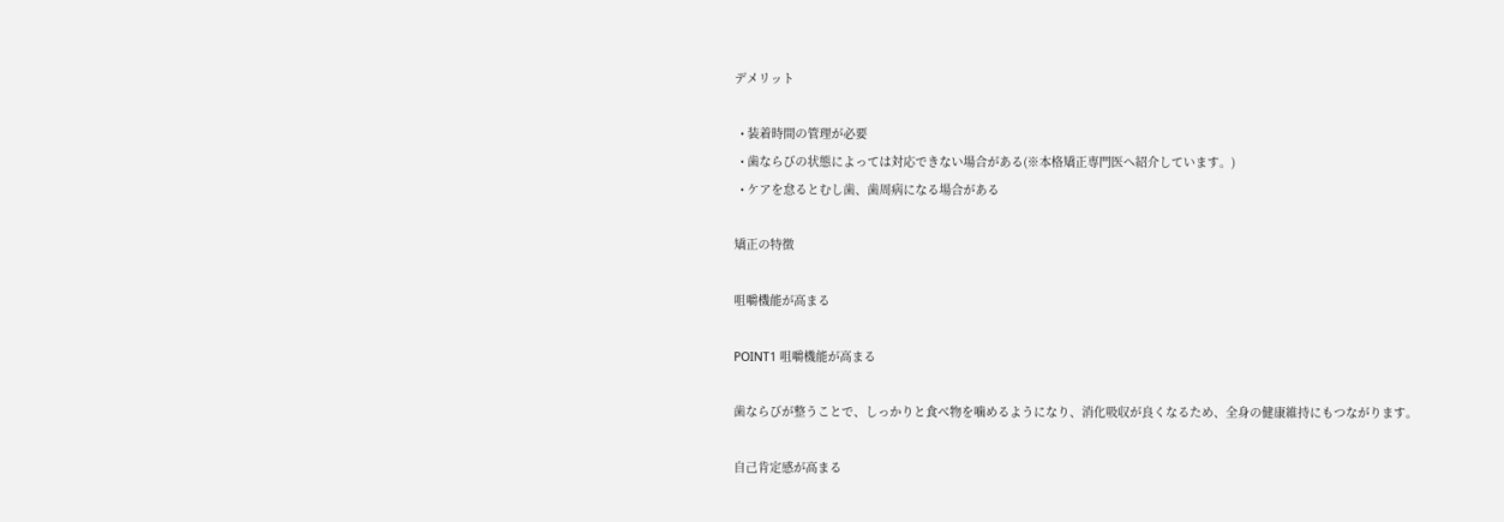デメリット

  • 装着時間の管理が必要
  • 歯ならびの状態によっては対応できない場合がある(※本格矯正専門医へ紹介しています。)
  • ケアを怠るとむし歯、歯周病になる場合がある

矯正の特徴

咀嚼機能が高まる

POINT1 咀嚼機能が高まる

歯ならびが整うことで、しっかりと食べ物を噛めるようになり、消化吸収が良くなるため、全身の健康維持にもつながります。

自己肯定感が高まる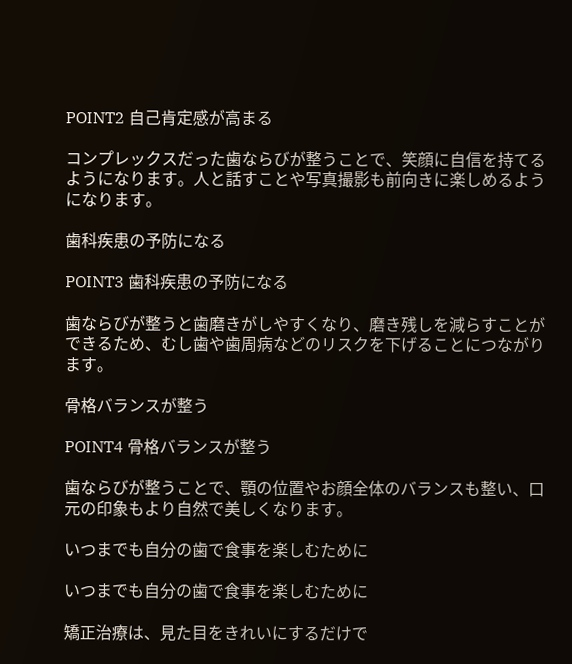POINT2 自己肯定感が高まる

コンプレックスだった歯ならびが整うことで、笑顔に自信を持てるようになります。人と話すことや写真撮影も前向きに楽しめるようになります。

歯科疾患の予防になる

POINT3 歯科疾患の予防になる

歯ならびが整うと歯磨きがしやすくなり、磨き残しを減らすことができるため、むし歯や歯周病などのリスクを下げることにつながります。

骨格バランスが整う

POINT4 骨格バランスが整う

歯ならびが整うことで、顎の位置やお顔全体のバランスも整い、口元の印象もより自然で美しくなります。

いつまでも自分の歯で食事を楽しむために

いつまでも自分の歯で食事を楽しむために

矯正治療は、見た目をきれいにするだけで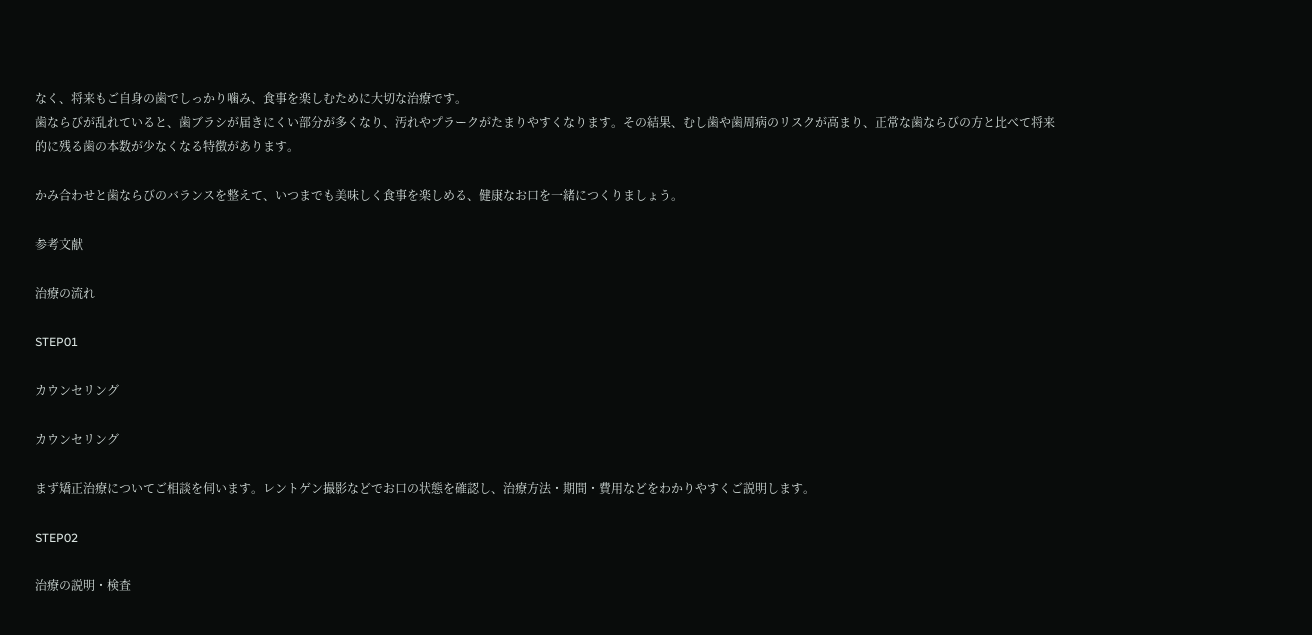なく、将来もご自身の歯でしっかり噛み、食事を楽しむために大切な治療です。
歯ならびが乱れていると、歯ブラシが届きにくい部分が多くなり、汚れやプラークがたまりやすくなります。その結果、むし歯や歯周病のリスクが高まり、正常な歯ならびの方と比べて将来的に残る歯の本数が少なくなる特徴があります。

かみ合わせと歯ならびのバランスを整えて、いつまでも美味しく食事を楽しめる、健康なお口を一緒につくりましょう。

参考文献

治療の流れ

STEP01

カウンセリング

カウンセリング

まず矯正治療についてご相談を伺います。レントゲン撮影などでお口の状態を確認し、治療方法・期間・費用などをわかりやすくご説明します。

STEP02

治療の説明・検査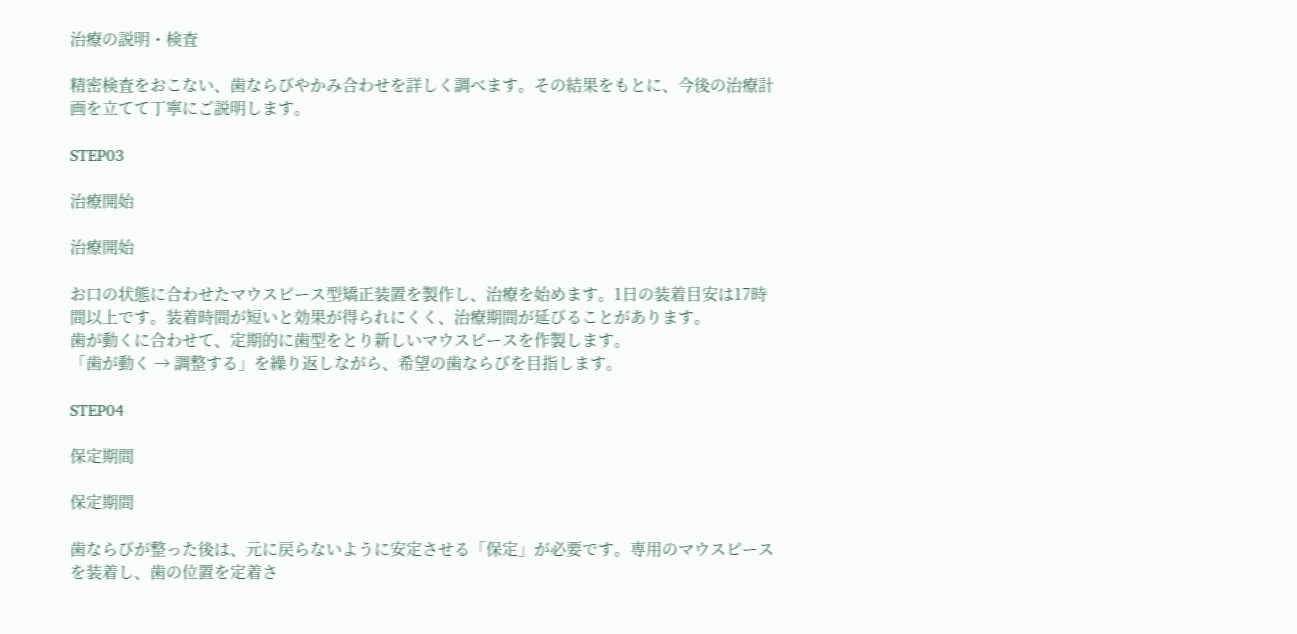治療の説明・検査

精密検査をおこない、歯ならびやかみ合わせを詳しく調べます。その結果をもとに、今後の治療計画を立てて丁寧にご説明します。

STEP03

治療開始

治療開始

お口の状態に合わせたマウスピース型矯正装置を製作し、治療を始めます。1日の装着目安は17時間以上です。装着時間が短いと効果が得られにくく、治療期間が延びることがあります。
歯が動くに合わせて、定期的に歯型をとり新しいマウスピースを作製します。
「歯が動く → 調整する」を繰り返しながら、希望の歯ならびを目指します。

STEP04

保定期間

保定期間

歯ならびが整った後は、元に戻らないように安定させる「保定」が必要です。専用のマウスピースを装着し、歯の位置を定着さ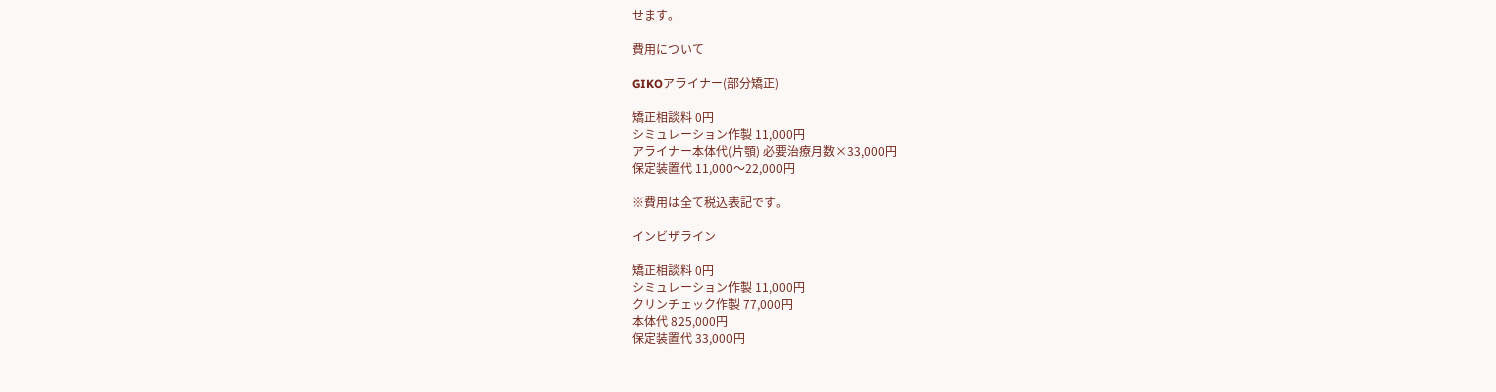せます。

費用について

GIKOアライナー(部分矯正)

矯正相談料 0円
シミュレーション作製 11,000円
アライナー本体代(片顎) 必要治療月数×33,000円
保定装置代 11,000〜22,000円

※費用は全て税込表記です。

インビザライン

矯正相談料 0円
シミュレーション作製 11,000円
クリンチェック作製 77,000円
本体代 825,000円
保定装置代 33,000円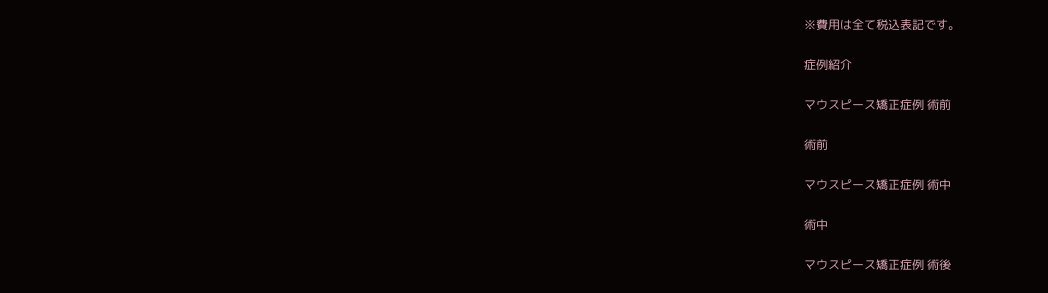※費用は全て税込表記です。

症例紹介

マウスピース矯正症例 術前

術前

マウスピース矯正症例 術中

術中

マウスピース矯正症例 術後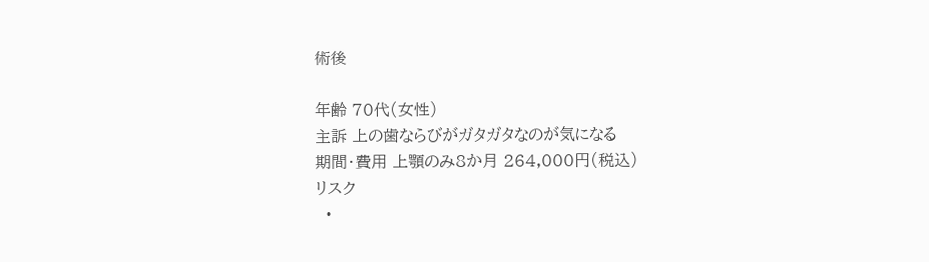術後

年齢 70代(女性)
主訴 上の歯ならびがガタガタなのが気になる
期間・費用 上顎のみ8か月 264,000円(税込)
リスク
  •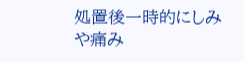処置後一時的にしみや痛み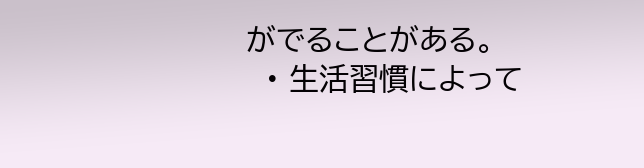がでることがある。
  • 生活習慣によって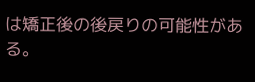は矯正後の後戻りの可能性がある。